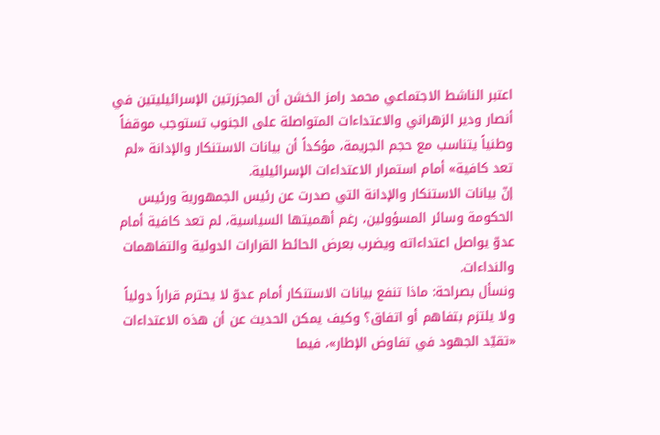اعتبر الناشط الاجتماعي محمد رامز الخشن أن المجزرتين الإسرائيليتين في أنصار ودير الزهراني والاعتداءات المتواصلة على الجنوب تستوجب موقفاً وطنياً يتناسب مع حجم الجريمة، مؤكداً أن بيانات الاستنكار والإدانة «لم تعد كافية» أمام استمرار الاعتداءات الإسرائيلية.
إنّ بيانات الاستنكار والإدانة التي صدرت عن رئيس الجمهورية ورئيس الحكومة وسائر المسؤولين، رغم أهميتها السياسية، لم تعد كافية أمام عدوّ يواصل اعتداءاته ويضرب بعرض الحائط القرارات الدولية والتفاهمات والنداءات.
ونسأل بصراحة: ماذا تنفع بيانات الاستنكار أمام عدوّ لا يحترم قراراً دولياً ولا يلتزم بتفاهم أو اتفاق؟ وكيف يمكن الحديث عن أن هذه الاعتداءات «تقيّد الجهود في تفاوض الإطار»، فيما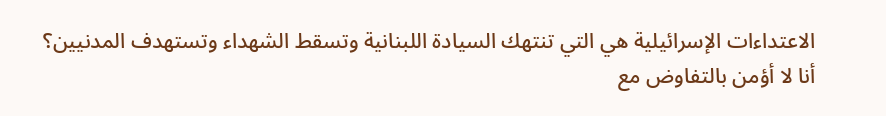الاعتداءات الإسرائيلية هي التي تنتهك السيادة اللبنانية وتسقط الشهداء وتستهدف المدنيين؟
أنا لا أؤمن بالتفاوض مع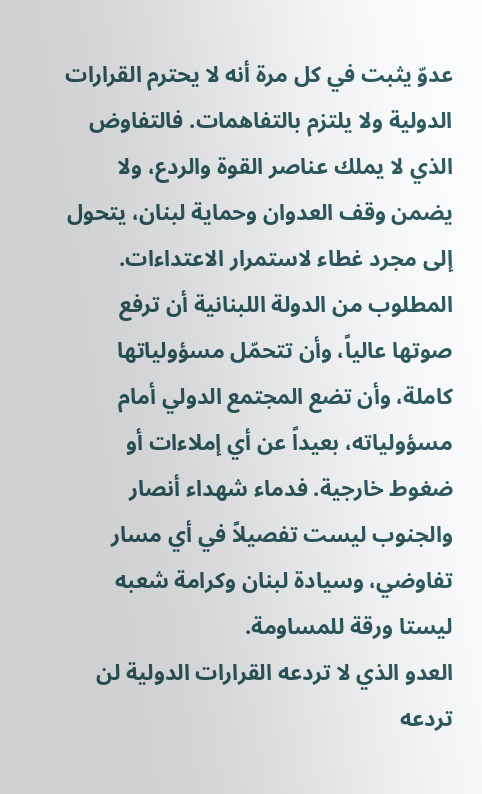عدوّ يثبت في كل مرة أنه لا يحترم القرارات الدولية ولا يلتزم بالتفاهمات. فالتفاوض الذي لا يملك عناصر القوة والردع، ولا يضمن وقف العدوان وحماية لبنان، يتحول إلى مجرد غطاء لاستمرار الاعتداءات.
المطلوب من الدولة اللبنانية أن ترفع صوتها عالياً، وأن تتحمّل مسؤولياتها كاملة، وأن تضع المجتمع الدولي أمام مسؤولياته، بعيداً عن أي إملاءات أو ضغوط خارجية. فدماء شهداء أنصار والجنوب ليست تفصيلاً في أي مسار تفاوضي، وسيادة لبنان وكرامة شعبه ليستا ورقة للمساومة.
العدو الذي لا تردعه القرارات الدولية لن تردعه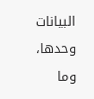البيانات وحدها، وما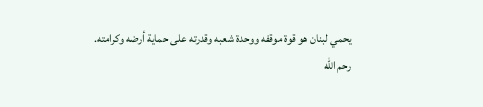يحمي لبنان هو قوة موقفه ووحدة شعبه وقدرته على حماية أرضه وكرامته.
رحم الله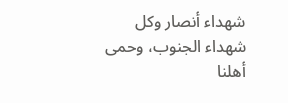شهداء أنصار وكل شهداء الجنوب، وحمى أهلنا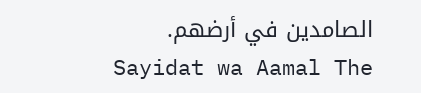الصامدين في أرضهم.
Sayidat wa Aamal The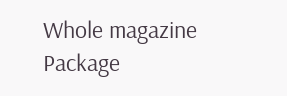Whole magazine Package